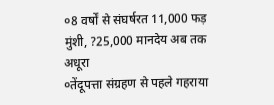०8 वर्षों से संघर्षरत 11,000 फड़ मुंशी, ?25,000 मानदेय अब तक अधूरा
०तेंदूपत्ता संग्रहण से पहले गहराया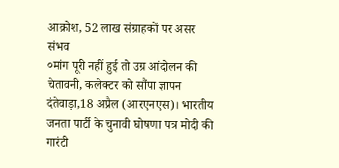आक्रोश, 52 लाख संग्राहकों पर असर संभव
०मांग पूरी नहीं हुई तो उग्र आंदोलन की चेतावनी, कलेक्टर को सौंपा ज्ञापन
दंतेवाड़ा,18 अप्रैल (आरएनएस)। भारतीय जनता पार्टी के चुनावी घोषणा पत्र मोदी की गारंटी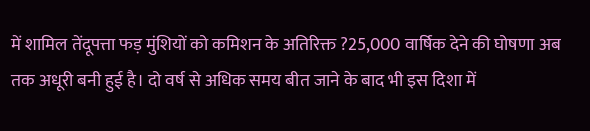में शामिल तेंदूपत्ता फड़ मुंशियों को कमिशन के अतिरिक्त ?25,000 वार्षिक देने की घोषणा अब तक अधूरी बनी हुई है। दो वर्ष से अधिक समय बीत जाने के बाद भी इस दिशा में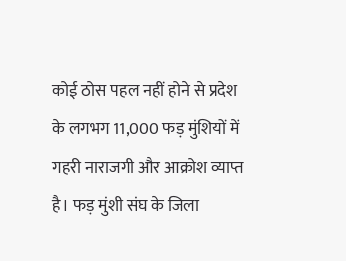कोई ठोस पहल नहीं होने से प्रदेश के लगभग 11,000 फड़ मुंशियों में गहरी नाराजगी और आक्रोश व्याप्त है। फड़ मुंशी संघ के जिला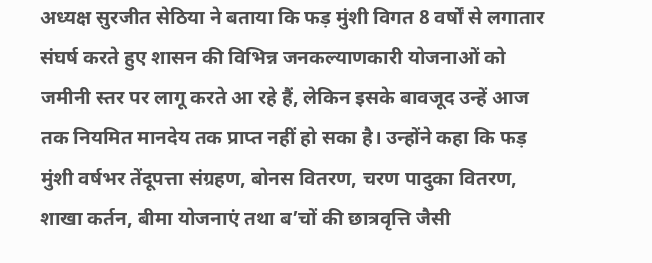अध्यक्ष सुरजीत सेठिया ने बताया कि फड़ मुंशी विगत 8 वर्षों से लगातार संघर्ष करते हुए शासन की विभिन्न जनकल्याणकारी योजनाओं को जमीनी स्तर पर लागू करते आ रहे हैं, लेकिन इसके बावजूद उन्हें आज तक नियमित मानदेय तक प्राप्त नहीं हो सका है। उन्होंने कहा कि फड़ मुंशी वर्षभर तेंदूपत्ता संग्रहण, बोनस वितरण, चरण पादुका वितरण, शाखा कर्तन, बीमा योजनाएं तथा ब’चों की छात्रवृत्ति जैसी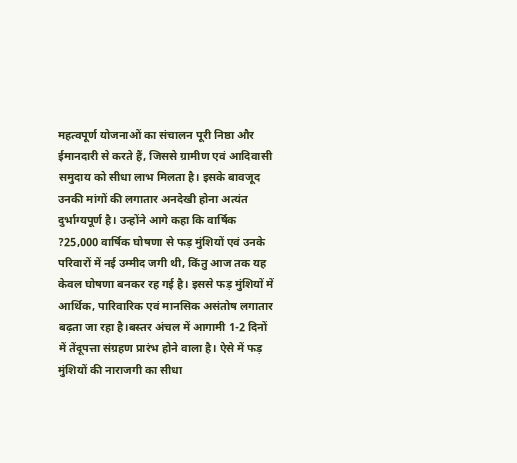महत्वपूर्ण योजनाओं का संचालन पूरी निष्ठा और ईमानदारी से करते हैं, जिससे ग्रामीण एवं आदिवासी समुदाय को सीधा लाभ मिलता है। इसके बावजूद उनकी मांगों की लगातार अनदेखी होना अत्यंत दुर्भाग्यपूर्ण है। उन्होंने आगे कहा कि वार्षिक ?25,000 वार्षिक घोषणा से फड़ मुंशियों एवं उनके परिवारों में नई उम्मीद जगी थी, किंतु आज तक यह केवल घोषणा बनकर रह गई है। इससे फड़ मुंशियों में आर्थिक, पारिवारिक एवं मानसिक असंतोष लगातार बढ़ता जा रहा है।बस्तर अंचल में आगामी 1-2 दिनों में तेंदूपत्ता संग्रहण प्रारंभ होने वाला है। ऐसे में फड़ मुंशियों की नाराजगी का सीधा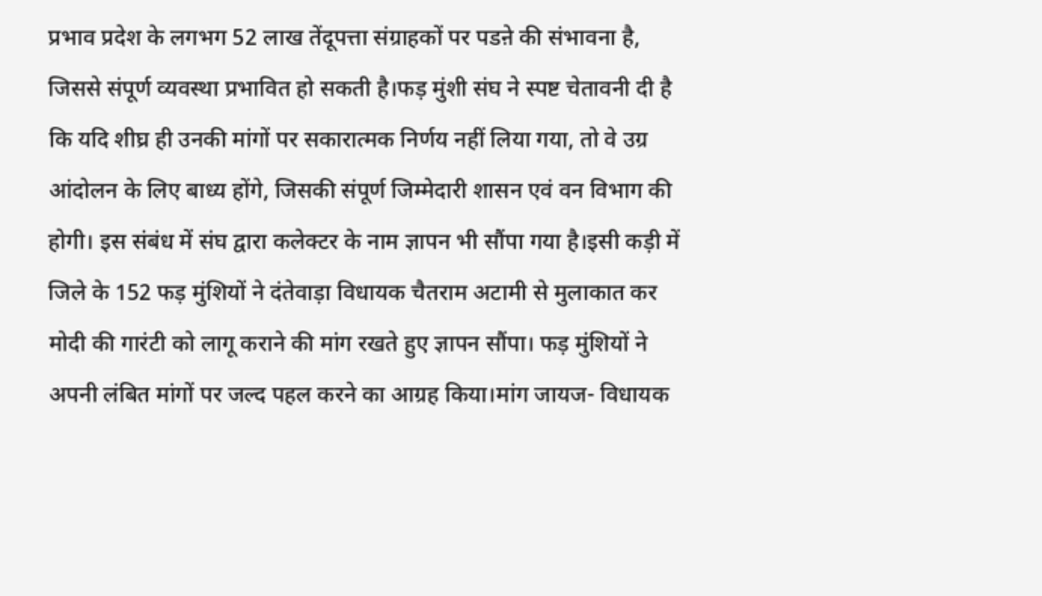प्रभाव प्रदेश के लगभग 52 लाख तेंदूपत्ता संग्राहकों पर पडऩे की संभावना है, जिससे संपूर्ण व्यवस्था प्रभावित हो सकती है।फड़ मुंशी संघ ने स्पष्ट चेतावनी दी है कि यदि शीघ्र ही उनकी मांगों पर सकारात्मक निर्णय नहीं लिया गया, तो वे उग्र आंदोलन के लिए बाध्य होंगे, जिसकी संपूर्ण जिम्मेदारी शासन एवं वन विभाग की होगी। इस संबंध में संघ द्वारा कलेक्टर के नाम ज्ञापन भी सौंपा गया है।इसी कड़ी में जिले के 152 फड़ मुंशियों ने दंतेवाड़ा विधायक चैतराम अटामी से मुलाकात कर मोदी की गारंटी को लागू कराने की मांग रखते हुए ज्ञापन सौंपा। फड़ मुंशियों ने अपनी लंबित मांगों पर जल्द पहल करने का आग्रह किया।मांग जायज- विधायक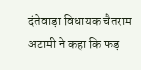दंतेवाड़ा विधायक चैतराम अटामी ने कहा कि फड़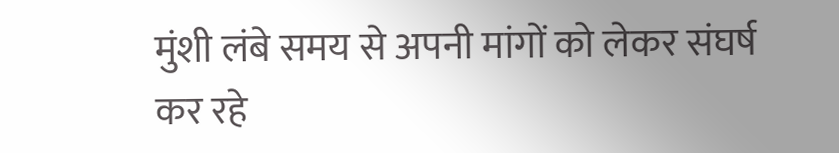मुंशी लंबे समय से अपनी मांगों को लेकर संघर्ष कर रहे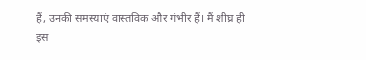हैं, उनकी समस्याएं वास्तविक और गंभीर हैं। मैं शीघ्र ही इस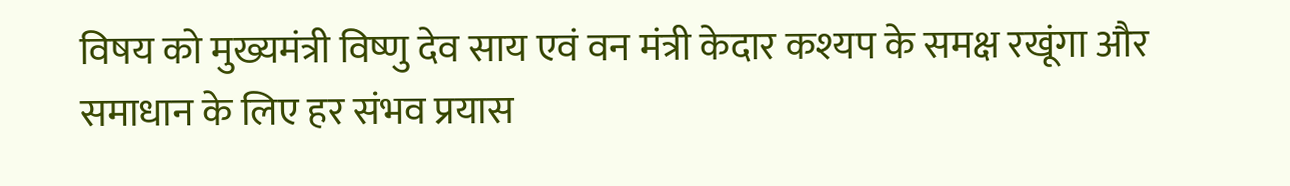विषय को मुख्यमंत्री विष्णु देव साय एवं वन मंत्री केदार कश्यप के समक्ष रखूंगा और समाधान के लिए हर संभव प्रयास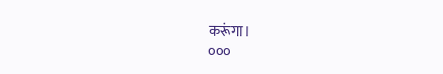करूंगा।
०००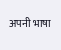अपनी भाषा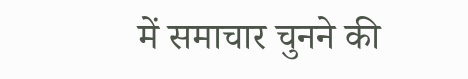में समाचार चुनने की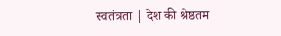स्वतंत्रता | देश की श्रेष्ठतम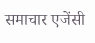समाचार एजेंसी